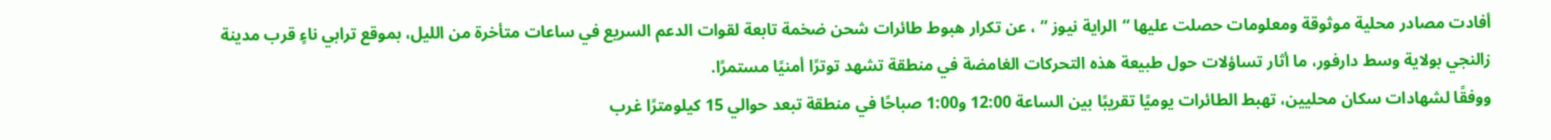أفادت مصادر محلية موثوقة ومعلومات حصلت عليها “الراية نيوز ” ، عن تكرار هبوط طائرات شحن ضخمة تابعة لقوات الدعم السريع في ساعات متأخرة من الليل، بموقع ترابي ناءٍ قرب مدينة زالنجي بولاية وسط دارفور، ما أثار تساؤلات حول طبيعة هذه التحركات الغامضة في منطقة تشهد توترًا أمنيًا مستمرًا.
ووفقًا لشهادات سكان محليين، تهبط الطائرات يوميًا تقريبًا بين الساعة 12:00 و1:00 صباحًا في منطقة تبعد حوالي 15 كيلومترًا غرب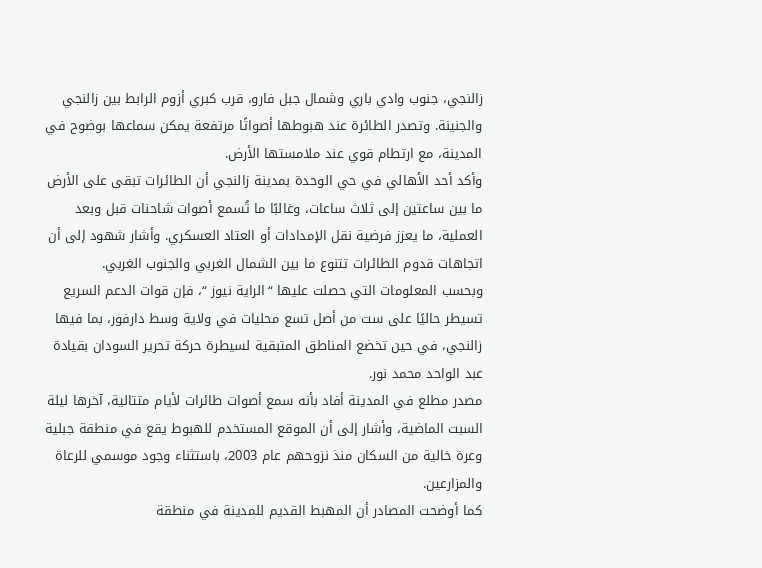زالنجي، جنوب وادي باري وشمال جبل فارو، قرب كبري أزوم الرابط بين زالنجي والجنينة. وتصدر الطائرة عند هبوطها أصواتًا مرتفعة يمكن سماعها بوضوح في المدينة، مع ارتطام قوي عند ملامستها الأرض.
وأكد أحد الأهالي في حي الوحدة بمدينة زالنجي أن الطائرات تبقى على الأرض ما بين ساعتين إلى ثلاث ساعات، وغالبًا ما تُسمع أصوات شاحنات قبل وبعد العملية، ما يعزز فرضية نقل الإمدادات أو العتاد العسكري. وأشار شهود إلى أن اتجاهات قدوم الطائرات تتنوع ما بين الشمال الغربي والجنوب الغربي.
وبحسب المعلومات التي حصلت عليها “الراية نيوز “، فإن قوات الدعم السريع تسيطر حاليًا على ست من أصل تسع محليات في ولاية وسط دارفور، بما فيها زالنجي، في حين تخضع المناطق المتبقية لسيطرة حركة تحرير السودان بقيادة عبد الواحد محمد نور.
مصدر مطلع في المدينة أفاد بأنه سمع أصوات طائرات لأيام متتالية، آخرها ليلة السبت الماضية، وأشار إلى أن الموقع المستخدم للهبوط يقع في منطقة جبلية وعرة خالية من السكان منذ نزوحهم عام 2003، باستثناء وجود موسمي للرعاة والمزارعين.
كما أوضحت المصادر أن المهبط القديم للمدينة في منطقة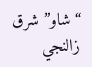“شاو” شرق زالنجي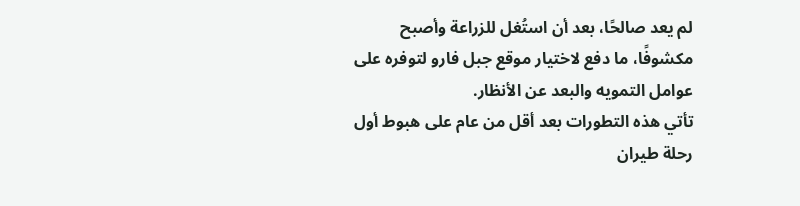لم يعد صالحًا، بعد أن استُغل للزراعة وأصبح مكشوفًا، ما دفع لاختيار موقع جبل فارو لتوفره على عوامل التمويه والبعد عن الأنظار.
تأتي هذه التطورات بعد أقل من عام على هبوط أول رحلة طيران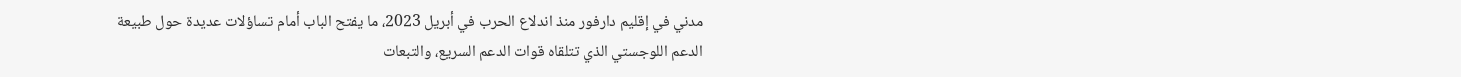مدني في إقليم دارفور منذ اندلاع الحرب في أبريل 2023، ما يفتح الباب أمام تساؤلات عديدة حول طبيعة الدعم اللوجستي الذي تتلقاه قوات الدعم السريع، والتبعات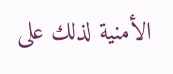الأمنية لذلك على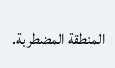المنطقة المضطربة.